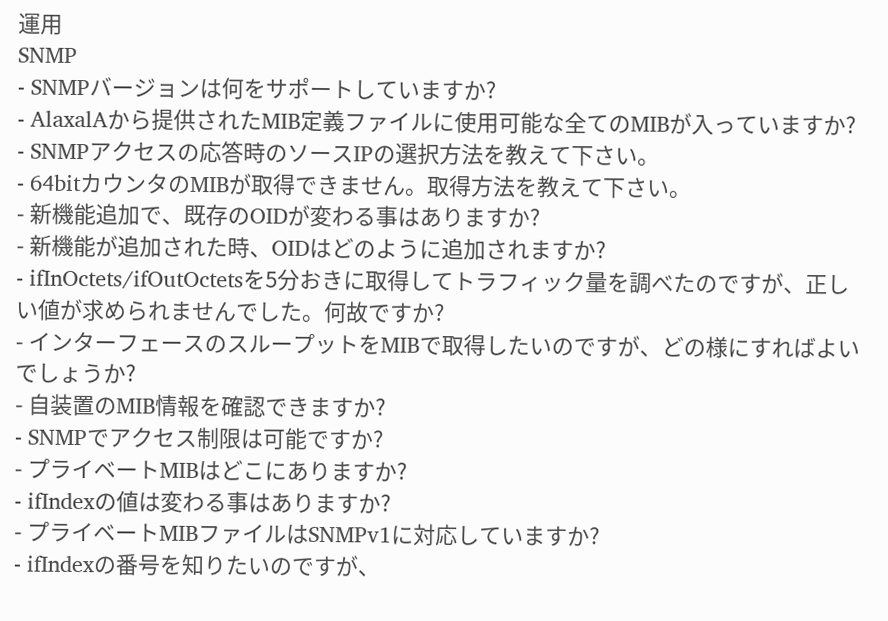運用
SNMP
- SNMPバージョンは何をサポートしていますか?
- AlaxalAから提供されたMIB定義ファイルに使用可能な全てのMIBが入っていますか?
- SNMPアクセスの応答時のソースIPの選択方法を教えて下さい。
- 64bitカウンタのMIBが取得できません。取得方法を教えて下さい。
- 新機能追加で、既存のOIDが変わる事はありますか?
- 新機能が追加された時、OIDはどのように追加されますか?
- ifInOctets/ifOutOctetsを5分おきに取得してトラフィック量を調べたのですが、正しい値が求められませんでした。何故ですか?
- インターフェースのスループットをMIBで取得したいのですが、どの様にすればよいでしょうか?
- 自装置のMIB情報を確認できますか?
- SNMPでアクセス制限は可能ですか?
- プライベートMIBはどこにありますか?
- ifIndexの値は変わる事はありますか?
- プライベートMIBファイルはSNMPv1に対応していますか?
- ifIndexの番号を知りたいのですが、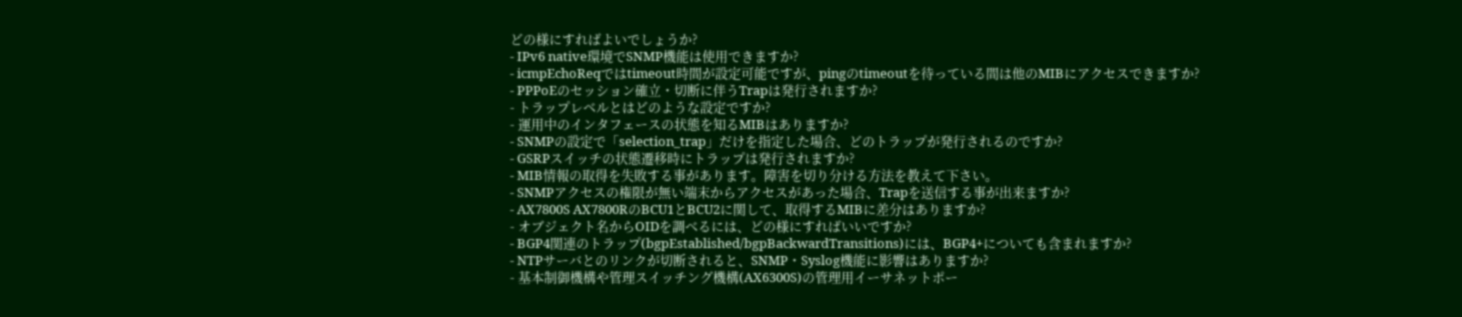どの様にすればよいでしょうか?
- IPv6 native環境でSNMP機能は使用できますか?
- icmpEchoReqではtimeout時間が設定可能ですが、pingのtimeoutを待っている間は他のMIBにアクセスできますか?
- PPPoEのセッション確立・切断に伴うTrapは発行されますか?
- トラップレベルとはどのような設定ですか?
- 運用中のインタフェースの状態を知るMIBはありますか?
- SNMPの設定で「selection_trap」だけを指定した場合、どのトラップが発行されるのですか?
- GSRPスイッチの状態遷移時にトラップは発行されますか?
- MIB情報の取得を失敗する事があります。障害を切り分ける方法を教えて下さい。
- SNMPアクセスの権限が無い端末からアクセスがあった場合、Trapを送信する事が出来ますか?
- AX7800S AX7800RのBCU1とBCU2に関して、取得するMIBに差分はありますか?
- オブジェクト名からOIDを調べるには、どの様にすればいいですか?
- BGP4関連のトラップ(bgpEstablished/bgpBackwardTransitions)には、BGP4+についても含まれますか?
- NTPサーバとのリンクが切断されると、SNMP・Syslog機能に影響はありますか?
- 基本制御機構や管理スイッチング機構(AX6300S)の管理用イーサネットポー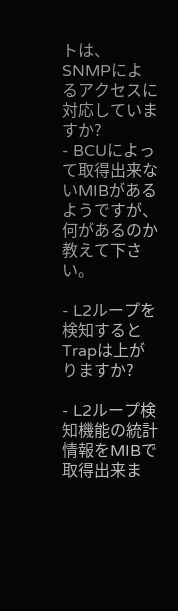トは、SNMPによるアクセスに対応していますか?
- BCUによって取得出来ないMIBがあるようですが、何があるのか教えて下さい。

- L2ループを検知するとTrapは上がりますか?

- L2ループ検知機能の統計情報をMIBで取得出来ま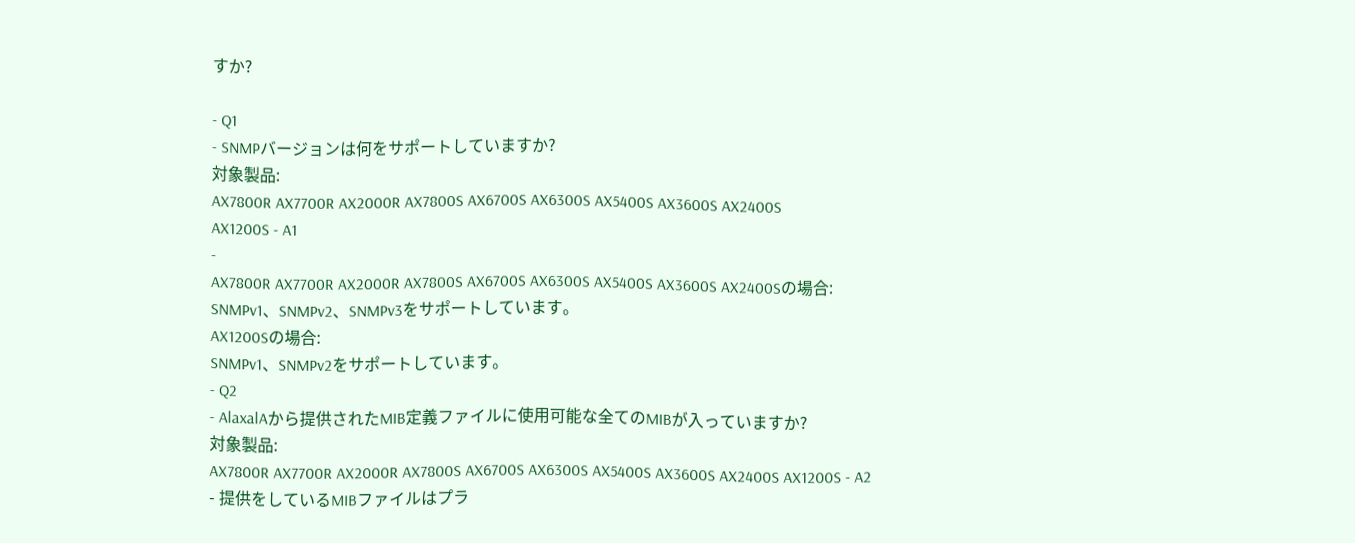すか?

- Q1
- SNMPバージョンは何をサポートしていますか?
対象製品:
AX7800R AX7700R AX2000R AX7800S AX6700S AX6300S AX5400S AX3600S AX2400S
AX1200S - A1
-
AX7800R AX7700R AX2000R AX7800S AX6700S AX6300S AX5400S AX3600S AX2400Sの場合:
SNMPv1、SNMPv2、SNMPv3をサポートしています。
AX1200Sの場合:
SNMPv1、SNMPv2をサポートしています。
- Q2
- AlaxalAから提供されたMIB定義ファイルに使用可能な全てのMIBが入っていますか?
対象製品:
AX7800R AX7700R AX2000R AX7800S AX6700S AX6300S AX5400S AX3600S AX2400S AX1200S - A2
- 提供をしているMIBファイルはプラ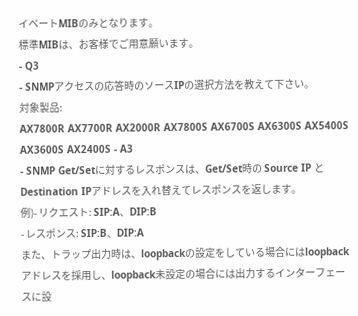イベートMIBのみとなります。
標準MIBは、お客様でご用意願います。
- Q3
- SNMPアクセスの応答時のソースIPの選択方法を教えて下さい。
対象製品:
AX7800R AX7700R AX2000R AX7800S AX6700S AX6300S AX5400S AX3600S AX2400S - A3
- SNMP Get/Setに対するレスポンスは、Get/Set時の Source IP と Destination IPアドレスを入れ替えてレスポンスを返します。
例)- リクエスト: SIP:A、DIP:B
- レスポンス: SIP:B、DIP:A
また、トラップ出力時は、loopbackの設定をしている場合にはloopbackアドレスを採用し、loopback未設定の場合には出力するインターフェースに設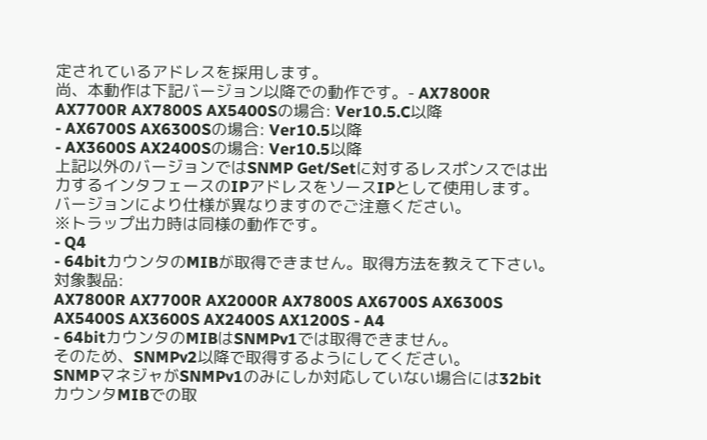定されているアドレスを採用します。
尚、本動作は下記バージョン以降での動作です。- AX7800R AX7700R AX7800S AX5400Sの場合: Ver10.5.C以降
- AX6700S AX6300Sの場合: Ver10.5以降
- AX3600S AX2400Sの場合: Ver10.5以降
上記以外のバージョンではSNMP Get/Setに対するレスポンスでは出力するインタフェースのIPアドレスをソースIPとして使用します。
バージョンにより仕様が異なりますのでご注意ください。
※トラップ出力時は同様の動作です。
- Q4
- 64bitカウンタのMIBが取得できません。取得方法を教えて下さい。
対象製品:
AX7800R AX7700R AX2000R AX7800S AX6700S AX6300S AX5400S AX3600S AX2400S AX1200S - A4
- 64bitカウンタのMIBはSNMPv1では取得できません。
そのため、SNMPv2以降で取得するようにしてください。
SNMPマネジャがSNMPv1のみにしか対応していない場合には32bitカウンタMIBでの取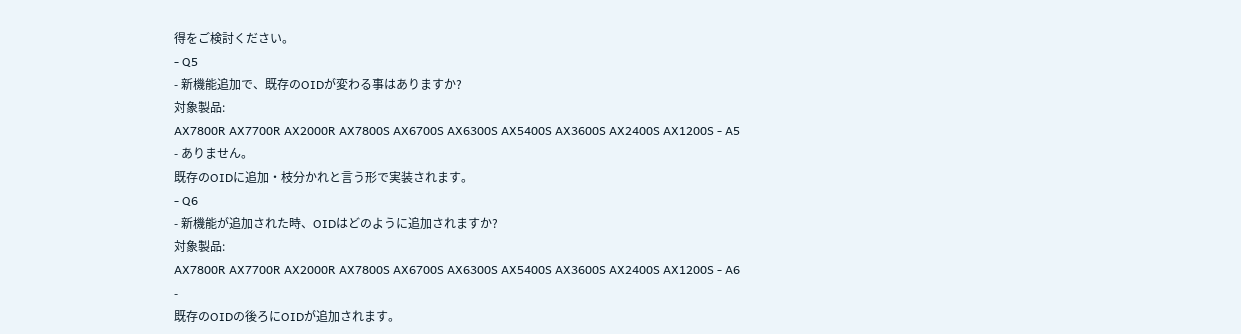得をご検討ください。
- Q5
- 新機能追加で、既存のOIDが変わる事はありますか?
対象製品:
AX7800R AX7700R AX2000R AX7800S AX6700S AX6300S AX5400S AX3600S AX2400S AX1200S - A5
- ありません。
既存のOIDに追加・枝分かれと言う形で実装されます。
- Q6
- 新機能が追加された時、OIDはどのように追加されますか?
対象製品:
AX7800R AX7700R AX2000R AX7800S AX6700S AX6300S AX5400S AX3600S AX2400S AX1200S - A6
-
既存のOIDの後ろにOIDが追加されます。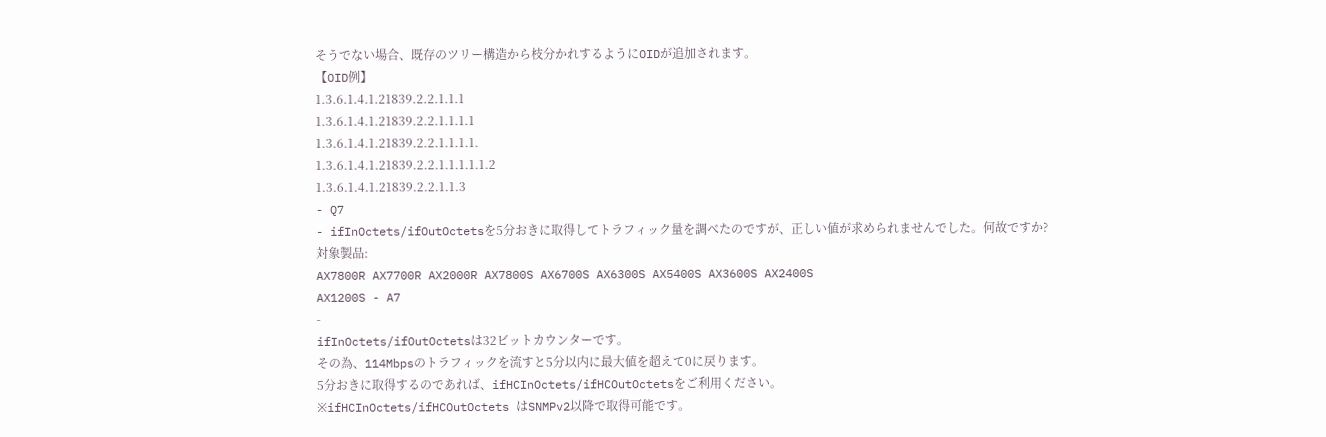そうでない場合、既存のツリー構造から枝分かれするようにOIDが追加されます。
【OID例】
1.3.6.1.4.1.21839.2.2.1.1.1
1.3.6.1.4.1.21839.2.2.1.1.1.1
1.3.6.1.4.1.21839.2.2.1.1.1.1.
1.3.6.1.4.1.21839.2.2.1.1.1.1.1.2
1.3.6.1.4.1.21839.2.2.1.1.3
- Q7
- ifInOctets/ifOutOctetsを5分おきに取得してトラフィック量を調べたのですが、正しい値が求められませんでした。何故ですか?
対象製品:
AX7800R AX7700R AX2000R AX7800S AX6700S AX6300S AX5400S AX3600S AX2400S
AX1200S - A7
-
ifInOctets/ifOutOctetsは32ビットカウンターです。
その為、114Mbpsのトラフィックを流すと5分以内に最大値を超えて0に戻ります。
5分おきに取得するのであれば、ifHCInOctets/ifHCOutOctetsをご利用ください。
※ifHCInOctets/ifHCOutOctets はSNMPv2以降で取得可能です。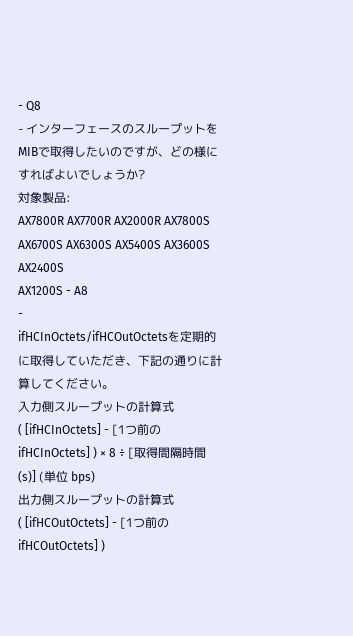- Q8
- インターフェースのスループットをMIBで取得したいのですが、どの様にすればよいでしょうか?
対象製品:
AX7800R AX7700R AX2000R AX7800S AX6700S AX6300S AX5400S AX3600S AX2400S
AX1200S - A8
-
ifHCInOctets/ifHCOutOctetsを定期的に取得していただき、下記の通りに計算してください。
入力側スループットの計算式
( [ifHCInOctets] - [1つ前のifHCInOctets] ) × 8 ÷ [取得間隔時間(s)] (単位 bps)
出力側スループットの計算式
( [ifHCOutOctets] - [1つ前のifHCOutOctets] )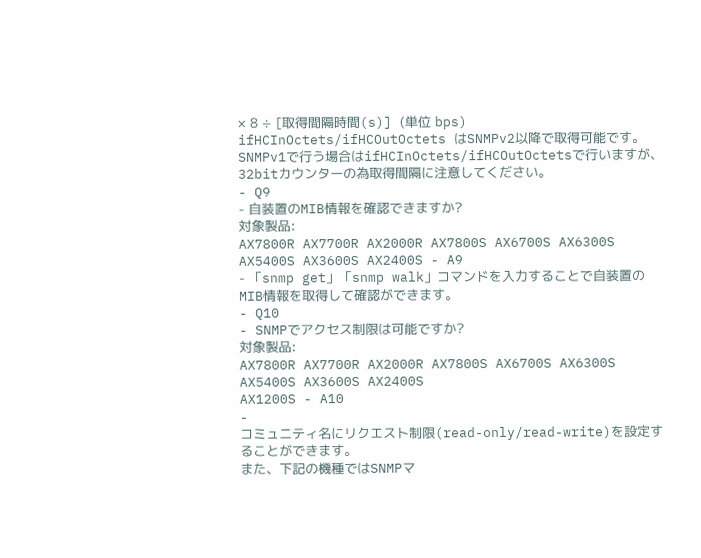× 8 ÷ [取得間隔時間(s)] (単位 bps)
ifHCInOctets/ifHCOutOctets はSNMPv2以降で取得可能です。
SNMPv1で行う場合はifHCInOctets/ifHCOutOctetsで行いますが、32bitカウンターの為取得間隔に注意してください。
- Q9
- 自装置のMIB情報を確認できますか?
対象製品:
AX7800R AX7700R AX2000R AX7800S AX6700S AX6300S AX5400S AX3600S AX2400S - A9
- 「snmp get」「snmp walk」コマンドを入力することで自装置のMIB情報を取得して確認ができます。
- Q10
- SNMPでアクセス制限は可能ですか?
対象製品:
AX7800R AX7700R AX2000R AX7800S AX6700S AX6300S AX5400S AX3600S AX2400S
AX1200S - A10
-
コミュニティ名にリクエスト制限(read-only/read-write)を設定することができます。
また、下記の機種ではSNMPマ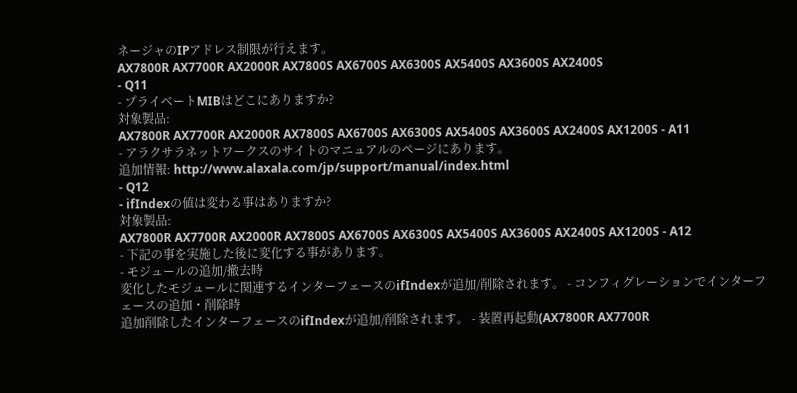ネージャのIPアドレス制限が行えます。
AX7800R AX7700R AX2000R AX7800S AX6700S AX6300S AX5400S AX3600S AX2400S
- Q11
- プライベートMIBはどこにありますか?
対象製品:
AX7800R AX7700R AX2000R AX7800S AX6700S AX6300S AX5400S AX3600S AX2400S AX1200S - A11
- アラクサラネットワークスのサイトのマニュアルのページにあります。
追加情報: http://www.alaxala.com/jp/support/manual/index.html
- Q12
- ifIndexの値は変わる事はありますか?
対象製品:
AX7800R AX7700R AX2000R AX7800S AX6700S AX6300S AX5400S AX3600S AX2400S AX1200S - A12
- 下記の事を実施した後に変化する事があります。
- モジュールの追加/撤去時
変化したモジュールに関連するインターフェースのifIndexが追加/削除されます。 - コンフィグレーションでインターフェースの追加・削除時
追加削除したインターフェースのifIndexが追加/削除されます。 - 装置再起動(AX7800R AX7700R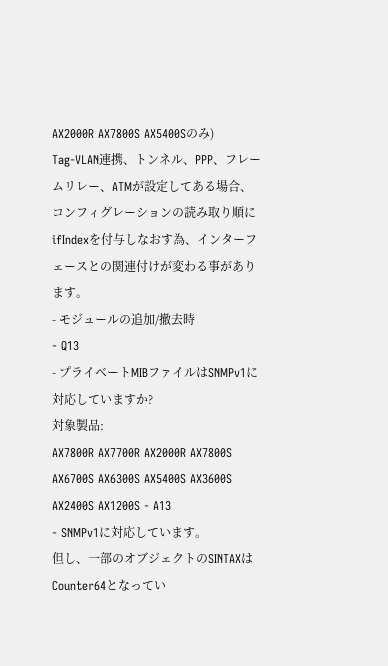AX2000R AX7800S AX5400Sのみ)
Tag-VLAN連携、トンネル、PPP、フレームリレー、ATMが設定してある場合、コンフィグレーションの読み取り順にifIndexを付与しなおす為、インターフェースとの関連付けが変わる事があります。
- モジュールの追加/撤去時
- Q13
- プライベートMIBファイルはSNMPv1に対応していますか?
対象製品:
AX7800R AX7700R AX2000R AX7800S AX6700S AX6300S AX5400S AX3600S AX2400S AX1200S - A13
- SNMPv1に対応しています。
但し、一部のオブジェクトのSINTAXはCounter64となってい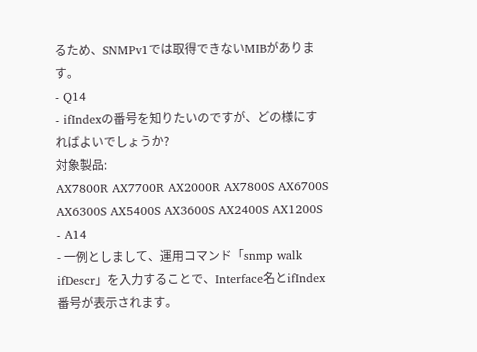るため、SNMPv1では取得できないMIBがあります。
- Q14
- ifIndexの番号を知りたいのですが、どの様にすればよいでしょうか?
対象製品:
AX7800R AX7700R AX2000R AX7800S AX6700S AX6300S AX5400S AX3600S AX2400S AX1200S - A14
- 一例としまして、運用コマンド「snmp walk ifDescr」を入力することで、Interface名とifIndex番号が表示されます。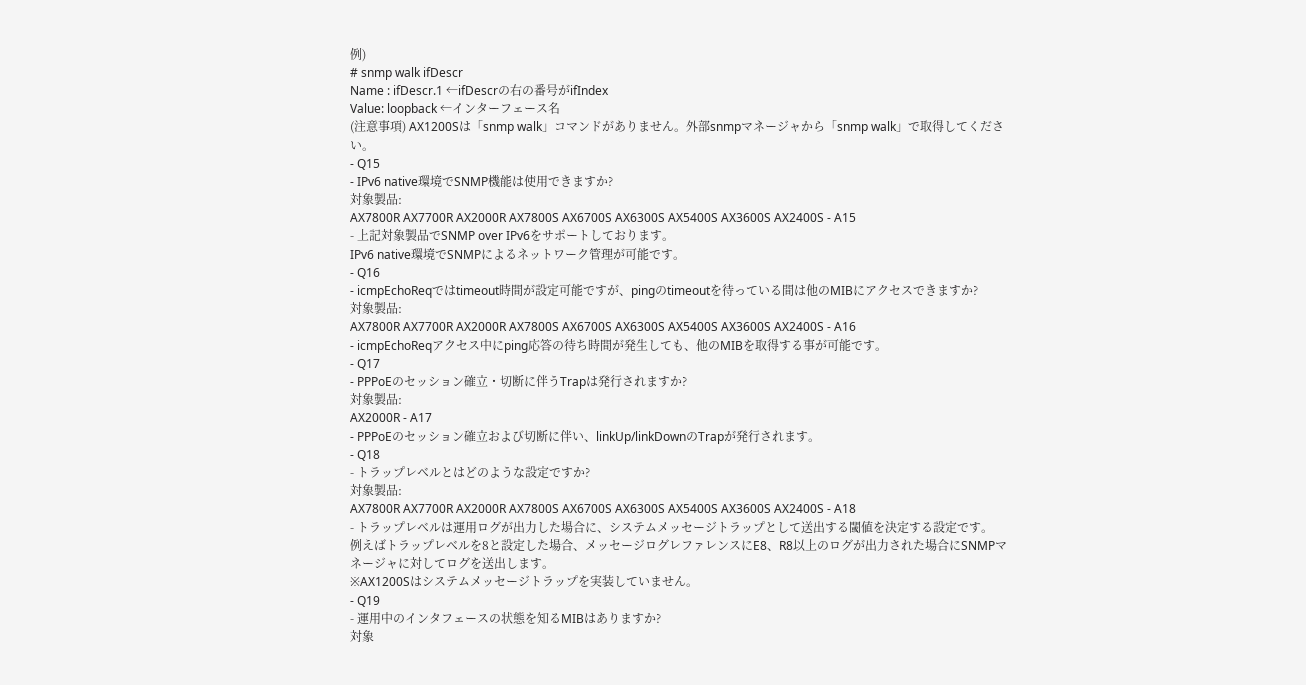例)
# snmp walk ifDescr
Name : ifDescr.1 ←ifDescrの右の番号がifIndex
Value: loopback ←インターフェース名
(注意事項) AX1200Sは「snmp walk」コマンドがありません。外部snmpマネージャから「snmp walk」で取得してください。
- Q15
- IPv6 native環境でSNMP機能は使用できますか?
対象製品:
AX7800R AX7700R AX2000R AX7800S AX6700S AX6300S AX5400S AX3600S AX2400S - A15
- 上記対象製品でSNMP over IPv6をサポートしております。
IPv6 native環境でSNMPによるネットワーク管理が可能です。
- Q16
- icmpEchoReqではtimeout時間が設定可能ですが、pingのtimeoutを待っている間は他のMIBにアクセスできますか?
対象製品:
AX7800R AX7700R AX2000R AX7800S AX6700S AX6300S AX5400S AX3600S AX2400S - A16
- icmpEchoReqアクセス中にping応答の待ち時間が発生しても、他のMIBを取得する事が可能です。
- Q17
- PPPoEのセッション確立・切断に伴うTrapは発行されますか?
対象製品:
AX2000R - A17
- PPPoEのセッション確立および切断に伴い、linkUp/linkDownのTrapが発行されます。
- Q18
- トラップレベルとはどのような設定ですか?
対象製品:
AX7800R AX7700R AX2000R AX7800S AX6700S AX6300S AX5400S AX3600S AX2400S - A18
- トラップレベルは運用ログが出力した場合に、システムメッセージトラップとして送出する閾値を決定する設定です。
例えばトラップレベルを8と設定した場合、メッセージログレファレンスにE8、R8以上のログが出力された場合にSNMPマネージャに対してログを送出します。
※AX1200Sはシステムメッセージトラップを実装していません。
- Q19
- 運用中のインタフェースの状態を知るMIBはありますか?
対象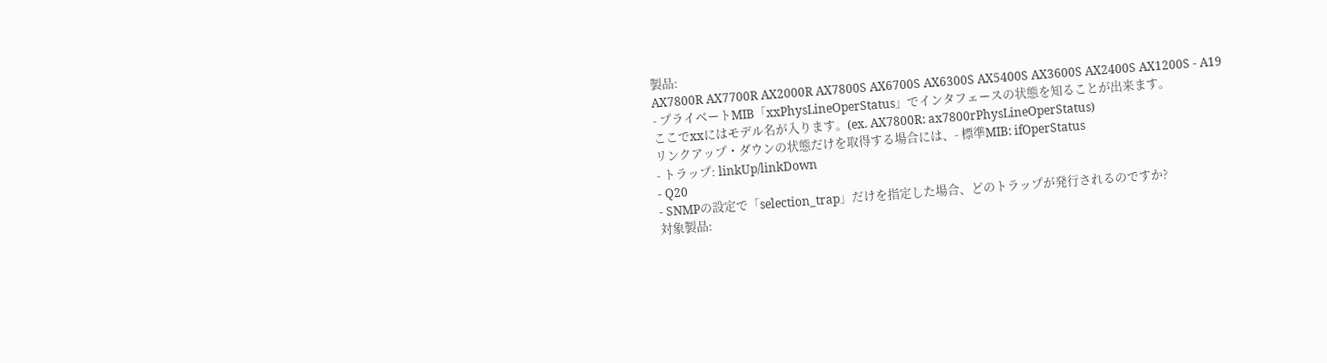製品:
AX7800R AX7700R AX2000R AX7800S AX6700S AX6300S AX5400S AX3600S AX2400S AX1200S - A19
- プライベートMIB「xxPhysLineOperStatus」でインタフェースの状態を知ることが出来ます。
ここでxxにはモデル名が入ります。(ex. AX7800R: ax7800rPhysLineOperStatus)
リンクアップ・ダウンの状態だけを取得する場合には、- 標準MIB: ifOperStatus
- トラップ: linkUp/linkDown
- Q20
- SNMPの設定で「selection_trap」だけを指定した場合、どのトラップが発行されるのですか?
対象製品: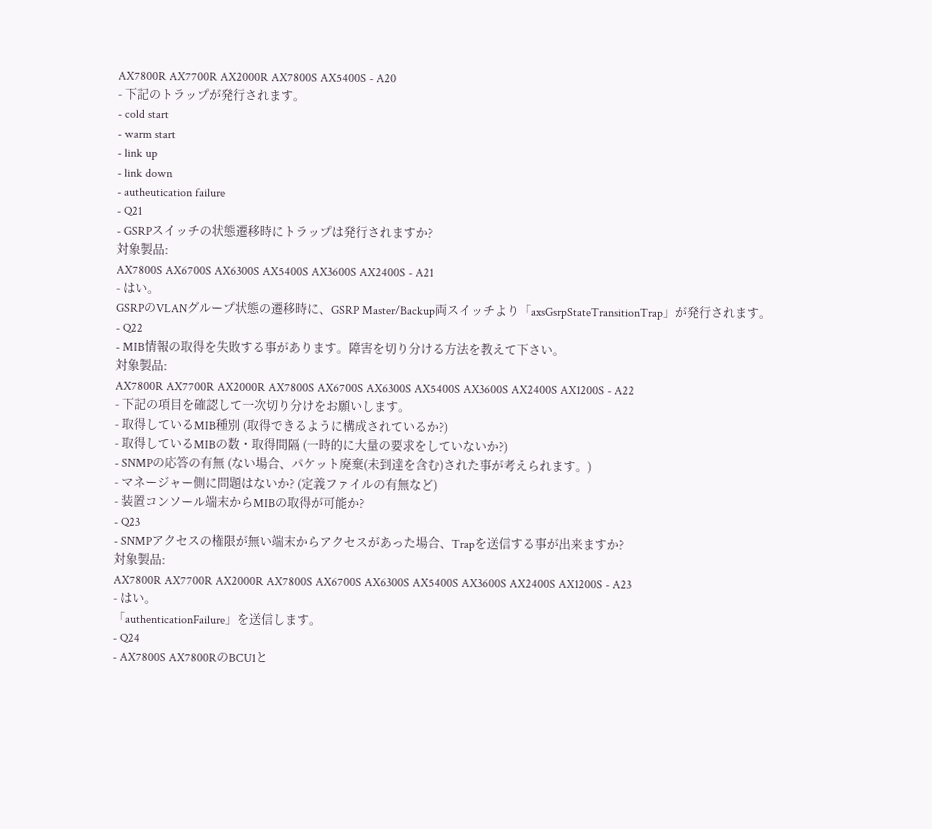AX7800R AX7700R AX2000R AX7800S AX5400S - A20
- 下記のトラップが発行されます。
- cold start
- warm start
- link up
- link down
- autheutication failure
- Q21
- GSRPスイッチの状態遷移時にトラップは発行されますか?
対象製品:
AX7800S AX6700S AX6300S AX5400S AX3600S AX2400S - A21
- はい。
GSRPのVLANグループ状態の遷移時に、GSRP Master/Backup両スイッチより「axsGsrpStateTransitionTrap」が発行されます。
- Q22
- MIB情報の取得を失敗する事があります。障害を切り分ける方法を教えて下さい。
対象製品:
AX7800R AX7700R AX2000R AX7800S AX6700S AX6300S AX5400S AX3600S AX2400S AX1200S - A22
- 下記の項目を確認して一次切り分けをお願いします。
- 取得しているMIB種別 (取得できるように構成されているか?)
- 取得しているMIBの数・取得間隔 (一時的に大量の要求をしていないか?)
- SNMPの応答の有無 (ない場合、パケット廃棄(未到達を含む)された事が考えられます。)
- マネージャー側に問題はないか? (定義ファイルの有無など)
- 装置コンソール端末からMIBの取得が可能か?
- Q23
- SNMPアクセスの権限が無い端末からアクセスがあった場合、Trapを送信する事が出来ますか?
対象製品:
AX7800R AX7700R AX2000R AX7800S AX6700S AX6300S AX5400S AX3600S AX2400S AX1200S - A23
- はい。
「authenticationFailure」を送信します。
- Q24
- AX7800S AX7800RのBCU1と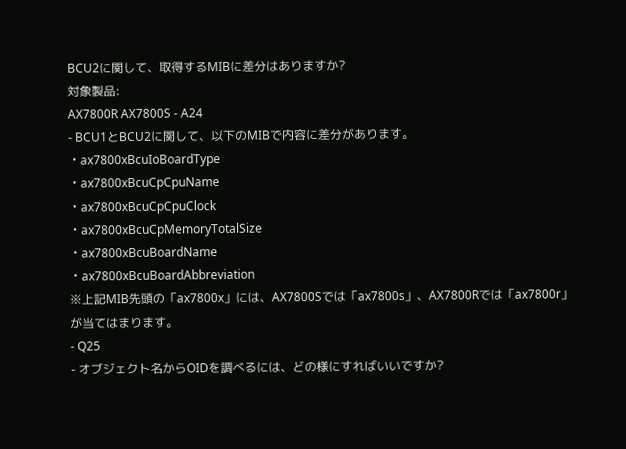BCU2に関して、取得するMIBに差分はありますか?
対象製品:
AX7800R AX7800S - A24
- BCU1とBCU2に関して、以下のMIBで内容に差分があります。
・ax7800xBcuIoBoardType
・ax7800xBcuCpCpuName
・ax7800xBcuCpCpuClock
・ax7800xBcuCpMemoryTotalSize
・ax7800xBcuBoardName
・ax7800xBcuBoardAbbreviation
※上記MIB先頭の「ax7800x」には、AX7800Sでは「ax7800s」、AX7800Rでは「ax7800r」が当てはまります。
- Q25
- オブジェクト名からOIDを調べるには、どの様にすればいいですか?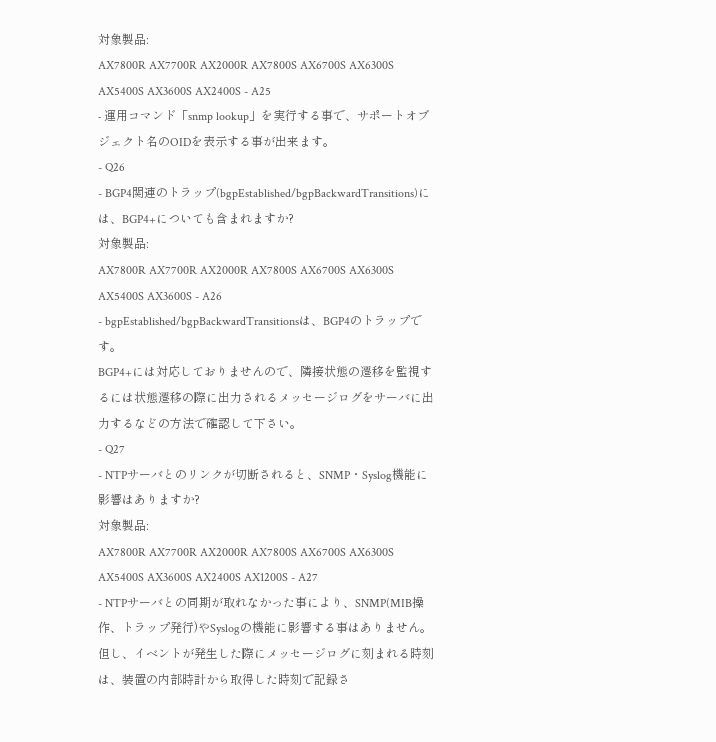対象製品:
AX7800R AX7700R AX2000R AX7800S AX6700S AX6300S AX5400S AX3600S AX2400S - A25
- 運用コマンド「snmp lookup」を実行する事で、サポートオブジェクト名のOIDを表示する事が出来ます。
- Q26
- BGP4関連のトラップ(bgpEstablished/bgpBackwardTransitions)には、BGP4+についても含まれますか?
対象製品:
AX7800R AX7700R AX2000R AX7800S AX6700S AX6300S AX5400S AX3600S - A26
- bgpEstablished/bgpBackwardTransitionsは、BGP4のトラップです。
BGP4+には対応しておりませんので、隣接状態の遷移を監視するには状態遷移の際に出力されるメッセージログをサーバに出力するなどの方法で確認して下さい。
- Q27
- NTPサーバとのリンクが切断されると、SNMP・Syslog機能に影響はありますか?
対象製品:
AX7800R AX7700R AX2000R AX7800S AX6700S AX6300S AX5400S AX3600S AX2400S AX1200S - A27
- NTPサーバとの同期が取れなかった事により、SNMP(MIB操作、トラップ発行)やSyslogの機能に影響する事はありません。
但し、イベントが発生した際にメッセージログに刻まれる時刻は、装置の内部時計から取得した時刻で記録さ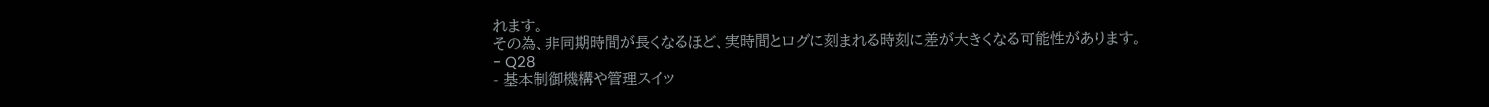れます。
その為、非同期時間が長くなるほど、実時間とログに刻まれる時刻に差が大きくなる可能性があります。
- Q28
- 基本制御機構や管理スイッ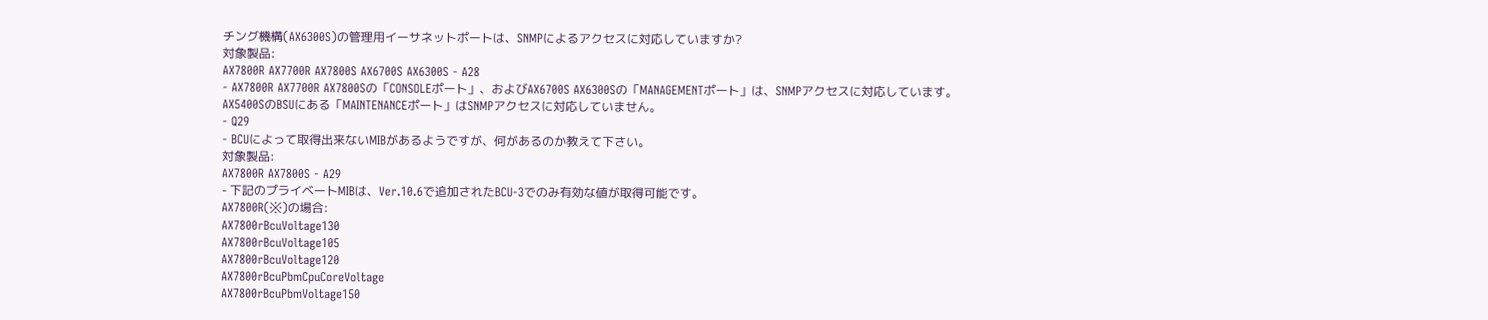チング機構(AX6300S)の管理用イーサネットポートは、SNMPによるアクセスに対応していますか?
対象製品:
AX7800R AX7700R AX7800S AX6700S AX6300S - A28
- AX7800R AX7700R AX7800Sの「CONSOLEポート」、およびAX6700S AX6300Sの「MANAGEMENTポート」は、SNMPアクセスに対応しています。
AX5400SのBSUにある「MAINTENANCEポート」はSNMPアクセスに対応していません。
- Q29
- BCUによって取得出来ないMIBがあるようですが、何があるのか教えて下さい。
対象製品:
AX7800R AX7800S - A29
- 下記のプライベートMIBは、Ver.10.6で追加されたBCU-3でのみ有効な値が取得可能です。
AX7800R(※)の場合:
AX7800rBcuVoltage130
AX7800rBcuVoltage105
AX7800rBcuVoltage120
AX7800rBcuPbmCpuCoreVoltage
AX7800rBcuPbmVoltage150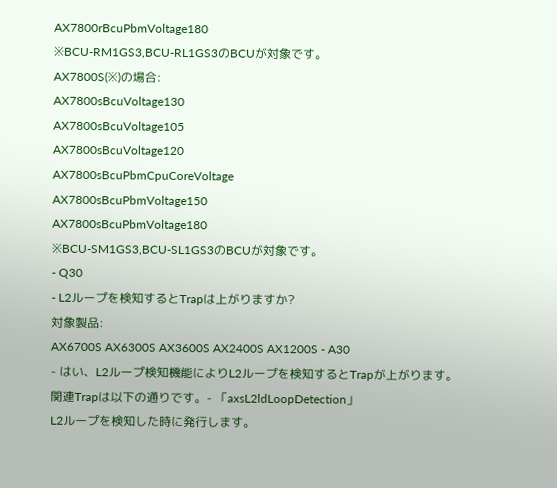AX7800rBcuPbmVoltage180
※BCU-RM1GS3,BCU-RL1GS3のBCUが対象です。
AX7800S(※)の場合:
AX7800sBcuVoltage130
AX7800sBcuVoltage105
AX7800sBcuVoltage120
AX7800sBcuPbmCpuCoreVoltage
AX7800sBcuPbmVoltage150
AX7800sBcuPbmVoltage180
※BCU-SM1GS3,BCU-SL1GS3のBCUが対象です。
- Q30
- L2ループを検知するとTrapは上がりますか?
対象製品:
AX6700S AX6300S AX3600S AX2400S AX1200S - A30
- はい、L2ループ検知機能によりL2ループを検知するとTrapが上がります。
関連Trapは以下の通りです。- 「axsL2ldLoopDetection」
L2ループを検知した時に発行します。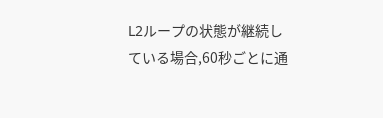L2ループの状態が継続している場合,60秒ごとに通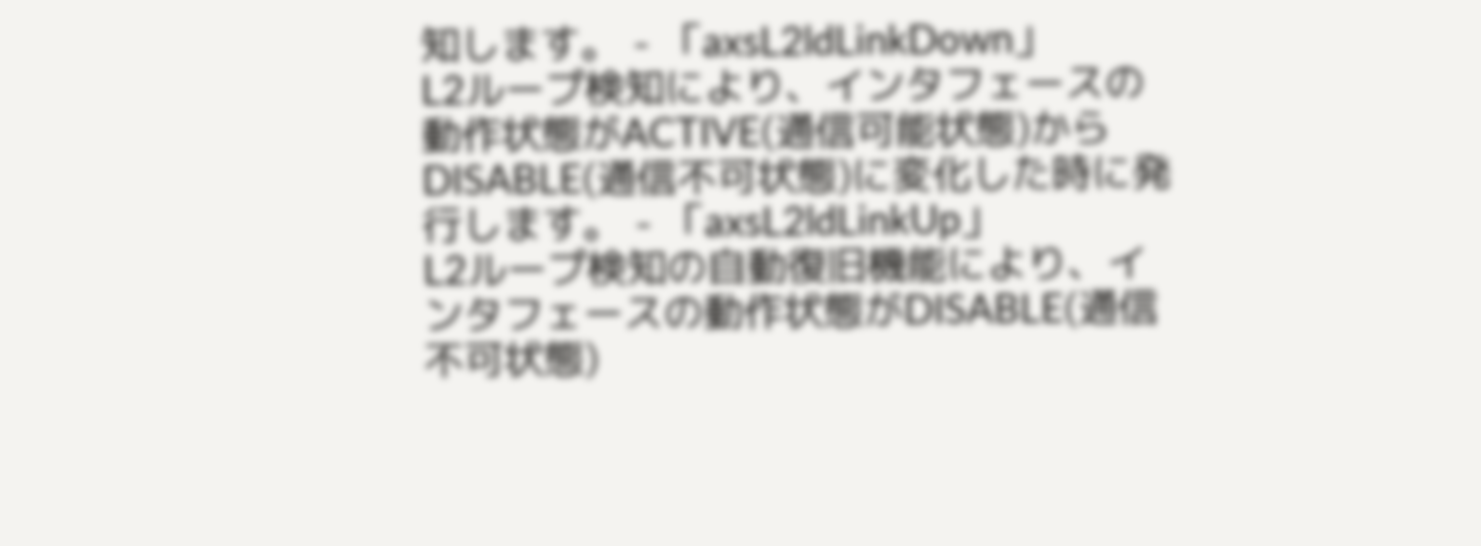知します。 - 「axsL2ldLinkDown」
L2ループ検知により、インタフェースの動作状態がACTIVE(通信可能状態)からDISABLE(通信不可状態)に変化した時に発行します。 - 「axsL2ldLinkUp」
L2ループ検知の自動復旧機能により、インタフェースの動作状態がDISABLE(通信不可状態)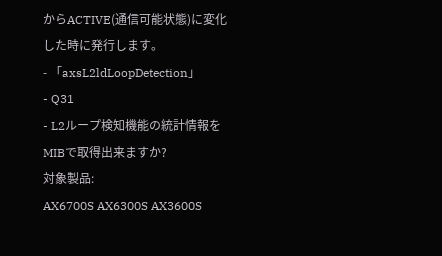からACTIVE(通信可能状態)に変化した時に発行します。
- 「axsL2ldLoopDetection」
- Q31
- L2ループ検知機能の統計情報をMIBで取得出来ますか?
対象製品:
AX6700S AX6300S AX3600S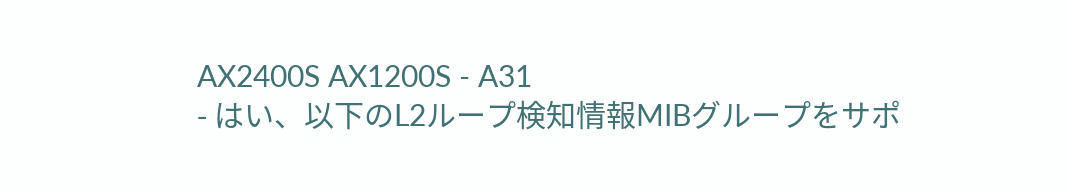AX2400S AX1200S - A31
- はい、以下のL2ループ検知情報MIBグループをサポ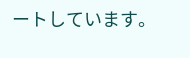ートしています。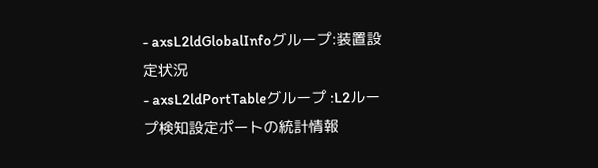- axsL2ldGlobalInfoグループ:装置設定状況
- axsL2ldPortTableグループ :L2ループ検知設定ポートの統計情報